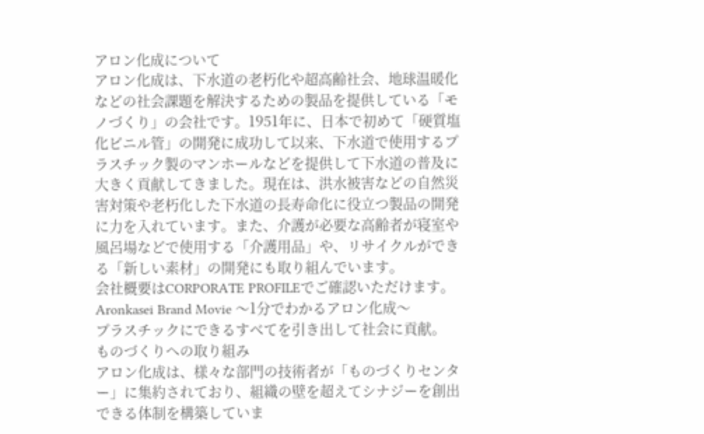アロン化成について
アロン化成は、下水道の老朽化や超高齢社会、地球温暖化などの社会課題を解決するための製品を提供している「モノづくり」の会社です。1951年に、日本で初めて「硬質塩化ビニル管」の開発に成功して以来、下水道で使用するプラスチック製のマンホールなどを提供して下水道の普及に大きく貢献してきました。現在は、洪水被害などの自然災害対策や老朽化した下水道の長寿命化に役立つ製品の開発に力を入れています。また、介護が必要な高齢者が寝室や風呂場などで使用する「介護用品」や、リサイクルができる「新しい素材」の開発にも取り組んでいます。
会社概要はCORPORATE PROFILEでご確認いただけます。
Aronkasei Brand Movie 〜1分でわかるアロン化成〜
プラスチックにできるすべてを引き出して社会に貢献。
ものづくりへの取り組み
アロン化成は、様々な部門の技術者が「ものづくりセンター」に集約されており、組織の壁を超えてシナジーを創出できる体制を構築していま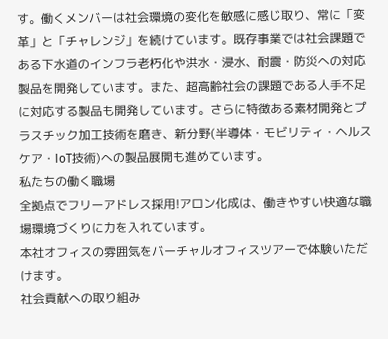す。働くメンバーは社会環境の変化を敏感に感じ取り、常に「変革」と「チャレンジ」を続けています。既存事業では社会課題である下水道のインフラ老朽化や洪水・浸水、耐震・防災への対応製品を開発しています。また、超高齢社会の課題である人手不足に対応する製品も開発しています。さらに特徴ある素材開発とプラスチック加工技術を磨き、新分野(半導体・モビリティ・ヘルスケア・IoT技術)への製品展開も進めています。
私たちの働く職場
全拠点でフリーアドレス採用!アロン化成は、働きやすい快適な職場環境づくりに力を入れています。
本社オフィスの雰囲気をバーチャルオフィスツアーで体験いただけます。
社会貢献への取り組み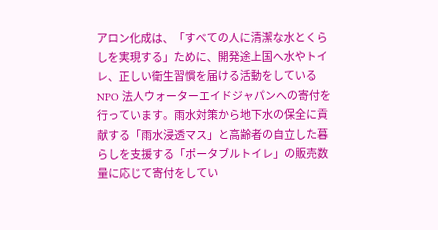アロン化成は、「すべての人に清潔な水とくらしを実現する」ために、開発途上国へ水やトイレ、正しい衛生習慣を届ける活動をしている NPO 法人ウォーターエイドジャパンへの寄付を行っています。雨水対策から地下水の保全に貢献する「雨水浸透マス」と高齢者の自立した暮らしを支援する「ポータブルトイレ」の販売数量に応じて寄付をしてい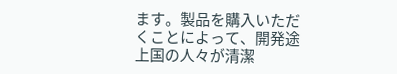ます。製品を購入いただくことによって、開発途上国の人々が清潔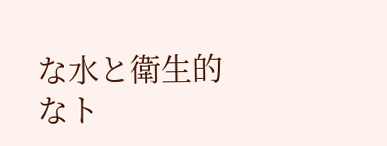な水と衛生的なト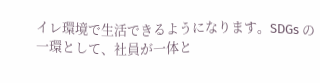イレ環境で生活できるようになります。SDGs の一環として、社員が一体と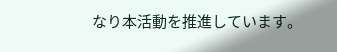なり本活動を推進しています。